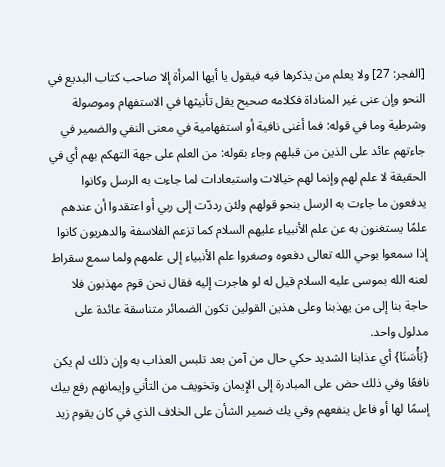[الفجر: 27] ولا يعلم من يذكرها فيه فيقول يا أيها المرأة إلا صاحب كتاب البديع في النحو وإن عنى غير المناداة فكلامه صحيح يقل تأنيثها في الاستفهام وموصولة وشرطية وما في قوله: فما أغنى نافية أو استفهامية في معنى النفي والضمير في جاءتهم عائد على الذين من قبلهم وجاء بقوله: من العلم على جهة التهكم بهم أي في الحقيقة لا علم لهم وإنما لهم خيالات واستبعادات لما جاءت به الرسل وكانوا يدفعون ما جاءت به الرسل بنحو قولهم ولئن رددّت إلى ربي أو اعتقدوا أن عندهم علمًا يستغنون به عن علم الأنبياء عليهم السلام كما تزعم الفلاسفة والدهريون كانوا إذا سمعوا بوحي الله تعالى دفعوه وصغروا علم الأنبياء إلى علمهم ولما سمع سقراط لعنه الله بموسى عليه السلام قيل له لو هاجرت إليه فقال نحن قوم مهذبون فلا حاجة بنا إلى من يهذبنا وعلى هذين القولين تكون الضمائر متناسقة عائدة على مدلول واحد.
{بَأْسَنَا} أي عذابنا الشديد حكي حال من آمن بعد تلبس العذاب به وإن ذلك لم يكن نافعًا وفي ذلك حض على المبادرة إلى الإِيمان وتخويف من التأني وإيمانهم رفع بيك إسمًا لها أو فاعل ينفعهم وفي يك ضمير الشأن على الخلاف الذي في كان يقوم زيد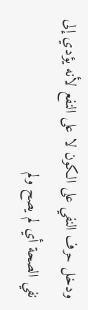ودخل حرف النفي على الكون لا على النفع لأنه يؤدي إلى نفي الصحة أي لم يصح ولم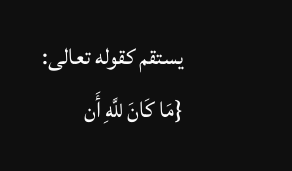يستقم كقوله تعالى:
{مَا كَانَ للَّهِ أَن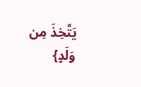يَتَّخِذَ مِن وَلَدٍ}